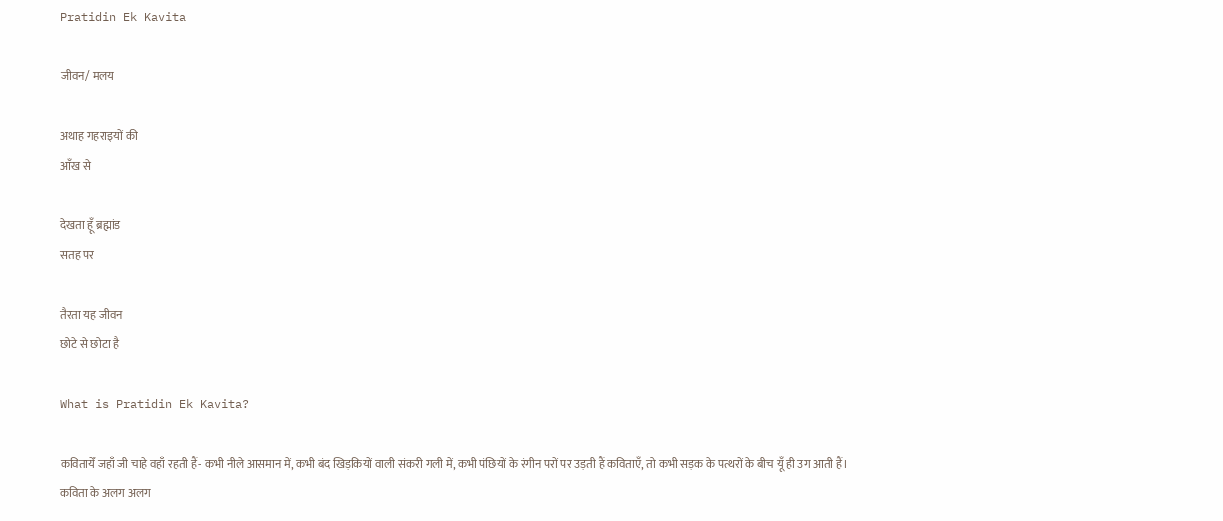Pratidin Ek Kavita

जीवन/ मलय

अथाह गहराइयों की
आँख से

देखता हूँ ब्रह्मांड
सतह पर

तैरता यह जीवन
छोटे से छोटा है

What is Pratidin Ek Kavita?

कवितायेँ जहाँ जी चाहे वहाँ रहती हैं- कभी नीले आसमान में, कभी बंद खिड़कियों वाली संकरी गली में, कभी पंछियों के रंगीन परों पर उड़ती हैं कविताएँ, तो कभी सड़क के पत्थरों के बीच यूँ ही उग आती हैं। कविता के अलग अलग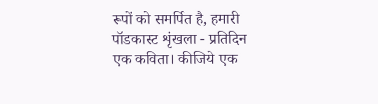रूपों को समर्पित है, हमारी पॉडकास्ट शृंखला - प्रतिदिन एक कविता। कीजिये एक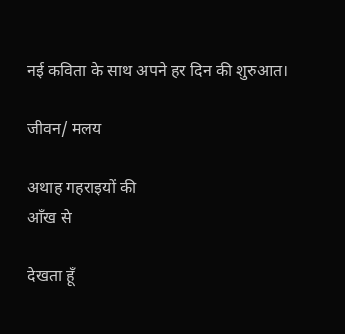नई कविता के साथ अपने हर दिन की शुरुआत।

जीवन/ मलय

अथाह गहराइयों की
आँख से

देखता हूँ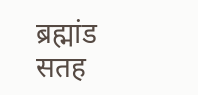ब्रह्मांड
सतह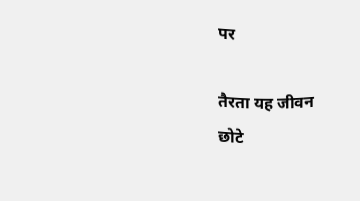पर

तैरता यह जीवन
छोटे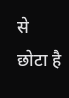से छोटा है